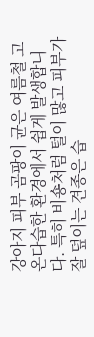강아지 피부 곰팡이 균은 여름철 고온다습한 환경에서 쉽게 발생합니다. 특히 비숑처럼 털이 많고 피부가 잘 덮이는 견종은 습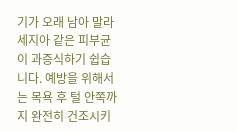기가 오래 남아 말라세지아 같은 피부균이 과증식하기 쉽습니다. 예방을 위해서는 목욕 후 털 안쪽까지 완전히 건조시키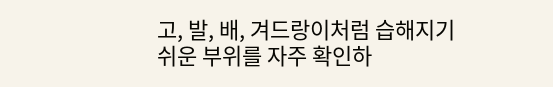고, 발, 배, 겨드랑이처럼 습해지기 쉬운 부위를 자주 확인하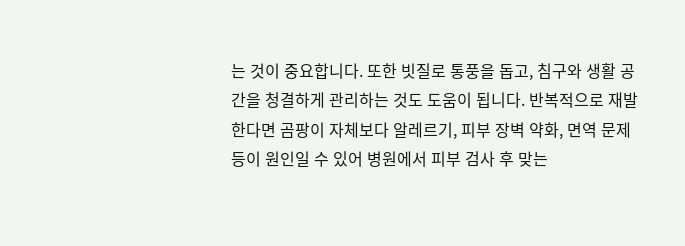는 것이 중요합니다. 또한 빗질로 통풍을 돕고, 침구와 생활 공간을 청결하게 관리하는 것도 도움이 됩니다. 반복적으로 재발한다면 곰팡이 자체보다 알레르기, 피부 장벽 약화, 면역 문제 등이 원인일 수 있어 병원에서 피부 검사 후 맞는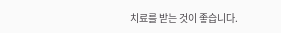치료를 받는 것이 좋습니다.